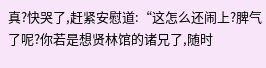真?快哭了,赶紧安慰道:“这怎么还闹上?脾气了呢?你若是想贤林馆的诸兄了,随时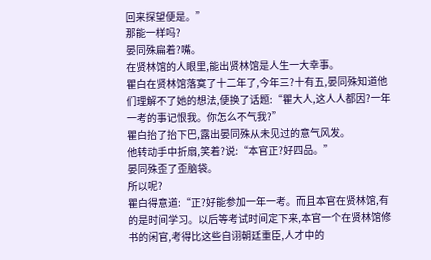回来探望便是。”
那能一样吗?
晏同殊扁着?嘴。
在贤林馆的人眼里,能出贤林馆是人生一大幸事。
瞿白在贤林馆落寞了十二年了,今年三?十有五,晏同殊知道他们理解不了她的想法,便换了话题:“瞿大人,这人人都因?一年一考的事记恨我。你怎么不气我?”
瞿白抬了抬下巴,露出晏同殊从未见过的意气风发。
他转动手中折扇,笑着?说:“本官正?好四品。”
晏同殊歪了歪脑袋。
所以呢?
瞿白得意道:“正?好能参加一年一考。而且本官在贤林馆,有的是时间学习。以后等考试时间定下来,本官一个在贤林馆修书的闲官,考得比这些自诩朝廷重臣,人才中的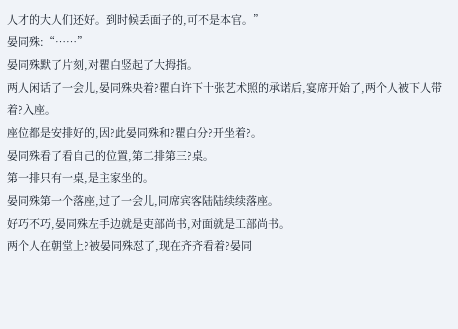人才的大人们还好。到时候丢面子的,可不是本官。”
晏同殊:“……”
晏同殊默了片刻,对瞿白竖起了大拇指。
两人闲话了一会儿,晏同殊央着?瞿白许下十张艺术照的承诺后,宴席开始了,两个人被下人带着?入座。
座位都是安排好的,因?此晏同殊和?瞿白分?开坐着?。
晏同殊看了看自己的位置,第二排第三?桌。
第一排只有一桌,是主家坐的。
晏同殊第一个落座,过了一会儿,同席宾客陆陆续续落座。
好巧不巧,晏同殊左手边就是吏部尚书,对面就是工部尚书。
两个人在朝堂上?被晏同殊怼了,现在齐齐看着?晏同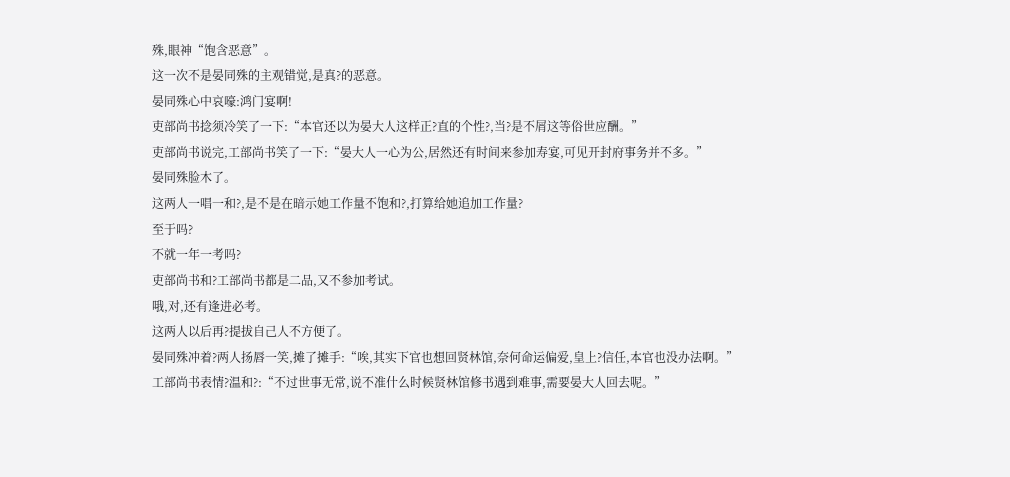殊,眼神“饱含恶意”。
这一次不是晏同殊的主观错觉,是真?的恶意。
晏同殊心中哀嚎:鸿门宴啊!
吏部尚书捻须冷笑了一下:“本官还以为晏大人这样正?直的个性?,当?是不屑这等俗世应酬。”
吏部尚书说完,工部尚书笑了一下:“晏大人一心为公,居然还有时间来参加寿宴,可见开封府事务并不多。”
晏同殊脸木了。
这两人一唱一和?,是不是在暗示她工作量不饱和?,打算给她追加工作量?
至于吗?
不就一年一考吗?
吏部尚书和?工部尚书都是二品,又不参加考试。
哦,对,还有逢进必考。
这两人以后再?提拔自己人不方便了。
晏同殊冲着?两人扬唇一笑,摊了摊手:“唉,其实下官也想回贤林馆,奈何命运偏爱,皇上?信任,本官也没办法啊。”
工部尚书表情?温和?:“不过世事无常,说不准什么时候贤林馆修书遇到难事,需要晏大人回去呢。”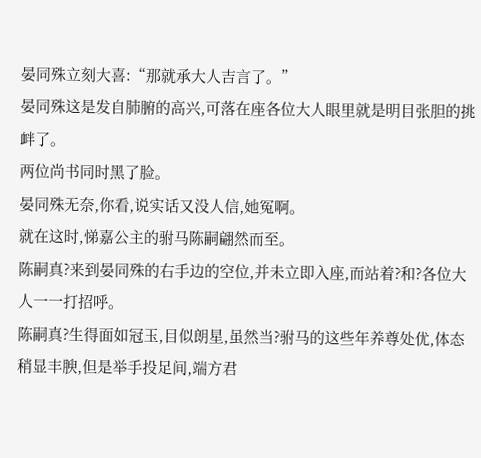晏同殊立刻大喜:“那就承大人吉言了。”
晏同殊这是发自肺腑的高兴,可落在座各位大人眼里就是明目张胆的挑衅了。
两位尚书同时黑了脸。
晏同殊无奈,你看,说实话又没人信,她冤啊。
就在这时,悌嘉公主的驸马陈嗣翩然而至。
陈嗣真?来到晏同殊的右手边的空位,并未立即入座,而站着?和?各位大人一一打招呼。
陈嗣真?生得面如冠玉,目似朗星,虽然当?驸马的这些年养尊处优,体态稍显丰腴,但是举手投足间,端方君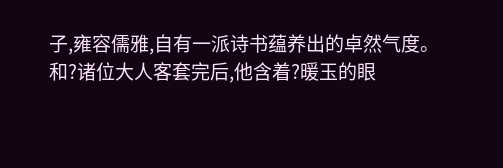子,雍容儒雅,自有一派诗书蕴养出的卓然气度。
和?诸位大人客套完后,他含着?暖玉的眼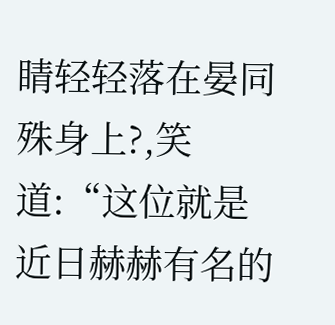睛轻轻落在晏同殊身上?,笑道:“这位就是近日赫赫有名的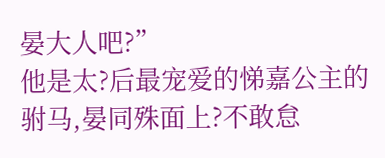晏大人吧?”
他是太?后最宠爱的悌嘉公主的驸马,晏同殊面上?不敢怠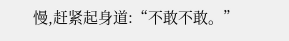慢,赶紧起身道:“不敢不敢。”